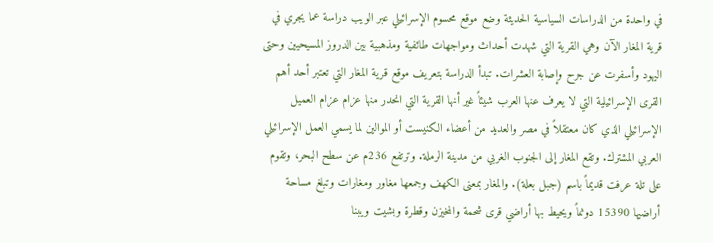في واحدة من الدراسات السياسية الحديثة وضع موقع محسوم الإسرائيلي عبر الويب دراسة عما يجري في قرية المغار الآن وهي القرية التي شهدت أحداث ومواجهات طائفية ومذهبية بين الدروز المسيحيين وحتى اليهود وأسفرت عن جرح وإصابة العشرات. تبدأ الدراسة بتعريف موقع قرية المغار التي تعتبر أحد أهم القرى الإسرائيلية التي لا يعرف عنها العرب شيئاً غير أنها القرية التي انحدر منها عزام عزام العميل الإسرائيلي الذي كان معتقلاً في مصر والعديد من أعضاء الكنيست أو الموالين لما يسمي العمل الإسرائيلي العربي المشترك. وتقع المغار إلى الجنوب الغربي من مدينة الرملة. وترتفع 236م عن سطح البحر، وتقوم على تلة عرفت قديماً باسم (جبل بعلة). والمغار بمعنى الكهف وجمعها مغاور ومغارات وتبلغ مساحة أراضيها 15390 دونماً ويحيط بها أراضي قرى شحمة والمخيزن وقطرة وبشيت ويبنا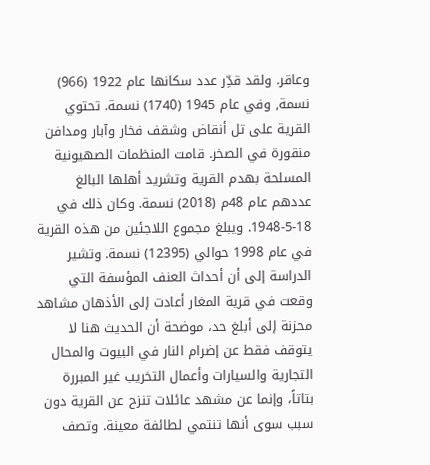وعاقر. ولقد قدِّر عدد سكانها عام 1922 (966) نسمة, وفي عام 1945 (1740) نسمة. تحتوي القرية على تل أنقاض وشقف فخار وآبار ومدافن منقورة في الصخر. قامت المنظمات الصهيونية المسلحة بهدم القرية وتشريد أهلها البالغ عددهم عام 48م (2018) نسمة. وكان ذلك في 18-5-1948. ويبلغ مجموع اللاجئين من هذه القرية في عام 1998 حوالي (12395) نسمة. وتشير الدراسة إلى أن أحداث العنف المؤسفة التي وقعت في قرية المغار أعادت إلى الأذهان مشاهد محزنة إلى أبلغ حد، موضحة أن الحديث هنا لا يتوقف فقط عن إضرام النار في البيوت والمحال التجارية والسيارات وأعمال التخريب غير المبررة بتاتاً، وإنما عن مشهد عائلات تنزح عن القرية دون سبب سوى أنها تنتمي لطائفة معينة. وتصف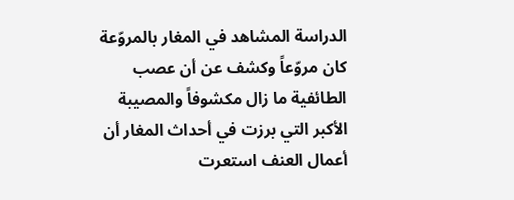الدراسة المشاهد في المغار بالمروّعة كان مروّعاً وكشف عن أن عصب الطائفية ما زال مكشوفاً والمصيبة الأكبر التي برزت في أحداث المغار أن أعمال العنف استعرت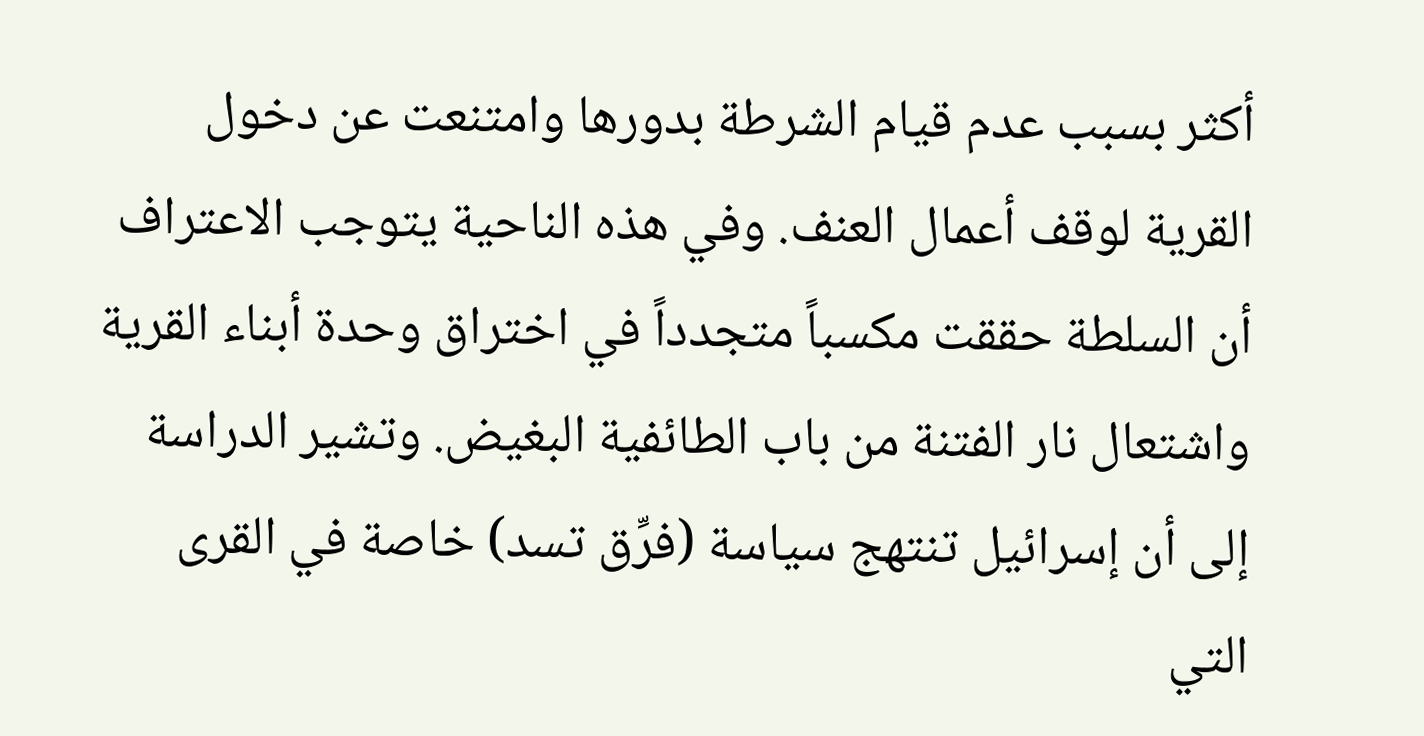أكثر بسبب عدم قيام الشرطة بدورها وامتنعت عن دخول القرية لوقف أعمال العنف. وفي هذه الناحية يتوجب الاعتراف أن السلطة حققت مكسباً متجدداً في اختراق وحدة أبناء القرية واشتعال نار الفتنة من باب الطائفية البغيض. وتشير الدراسة إلى أن إسرائيل تنتهج سياسة (فرِّق تسد) خاصة في القرى التي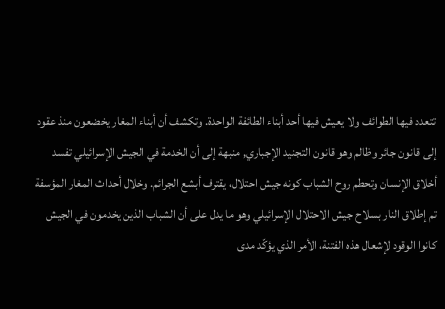تتعدد فيها الطوائف ولا يعيش فيها أحد أبناء الطائفة الواحدة. وتكشف أن أبناء المغار يخضعون منذ عقود إلى قانون جائر وظالم وهو قانون التجنيد الإجباري, منبهة إلى أن الخدمة في الجيش الإسرائيلي تفسد أخلاق الإنسان وتحطم روح الشباب كونه جيش احتلال، يقترف أبشع الجرائم. وخلال أحداث المغار المؤسفة تم إطلاق النار بسلاح جيش الاحتلال الإسرائيلي وهو ما يدل على أن الشباب الذين يخدمون في الجيش كانوا الوقود لإشعال هذه الفتنة، الأمر الذي يؤكّد مدى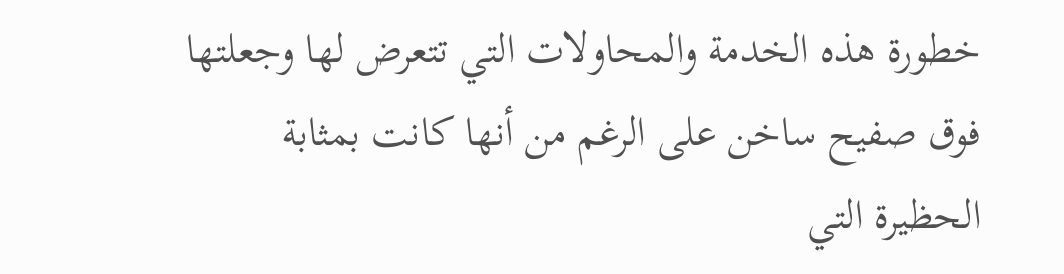خطورة هذه الخدمة والمحاولات التي تتعرض لها وجعلتها فوق صفيح ساخن على الرغم من أنها كانت بمثابة الحظيرة التي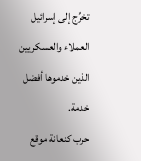تخرِّج إلى إسرائيل العملاء والعسكريين الذين خدموها أفضل خدمة.
حرب كنعانة موقع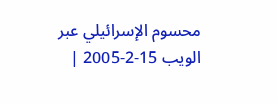محسوم الإسرائيلي عبر الويب 15-2-2005 |